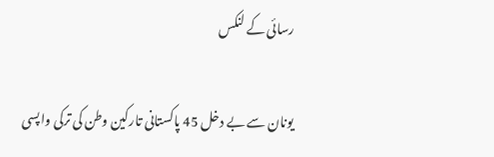رسائی کے لنکس

یونان سے بے دخل 45 پاکستانی تارکین وطن کی ترکی واپسی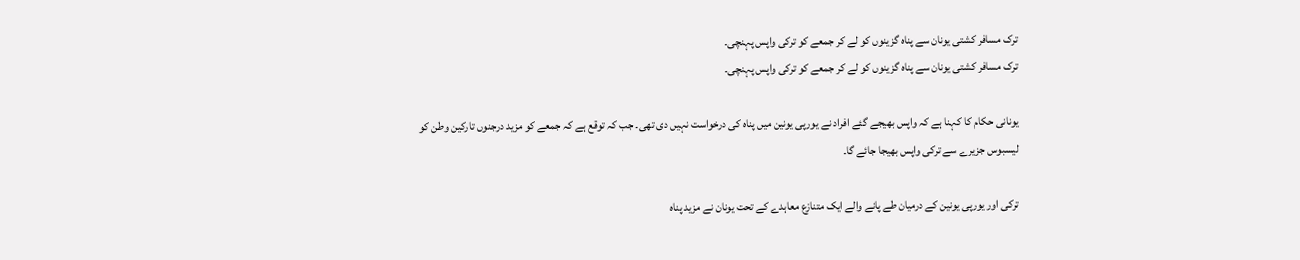ترک مسافر کشتی یونان سے پناہ گزینوں کو لے کر جمعے کو ترکی واپس پہنچی۔
ترک مسافر کشتی یونان سے پناہ گزینوں کو لے کر جمعے کو ترکی واپس پہنچی۔

یونانی حکام کا کہنا ہے کہ واپس بھیجے گئے افراد نے یورپی یونین میں پناہ کی درخواست نہیں دی تھی۔ جب کہ توقع ہے کہ جمعے کو مزید درجنوں تارکین وطن کو لیسبوس جزیرے سے ترکی واپس بھیجا جائے گا۔

ترکی اور یورپی یونین کے درمیان طے پانے والے ایک متنازع معاہدے کے تحت یونان نے مزید پناہ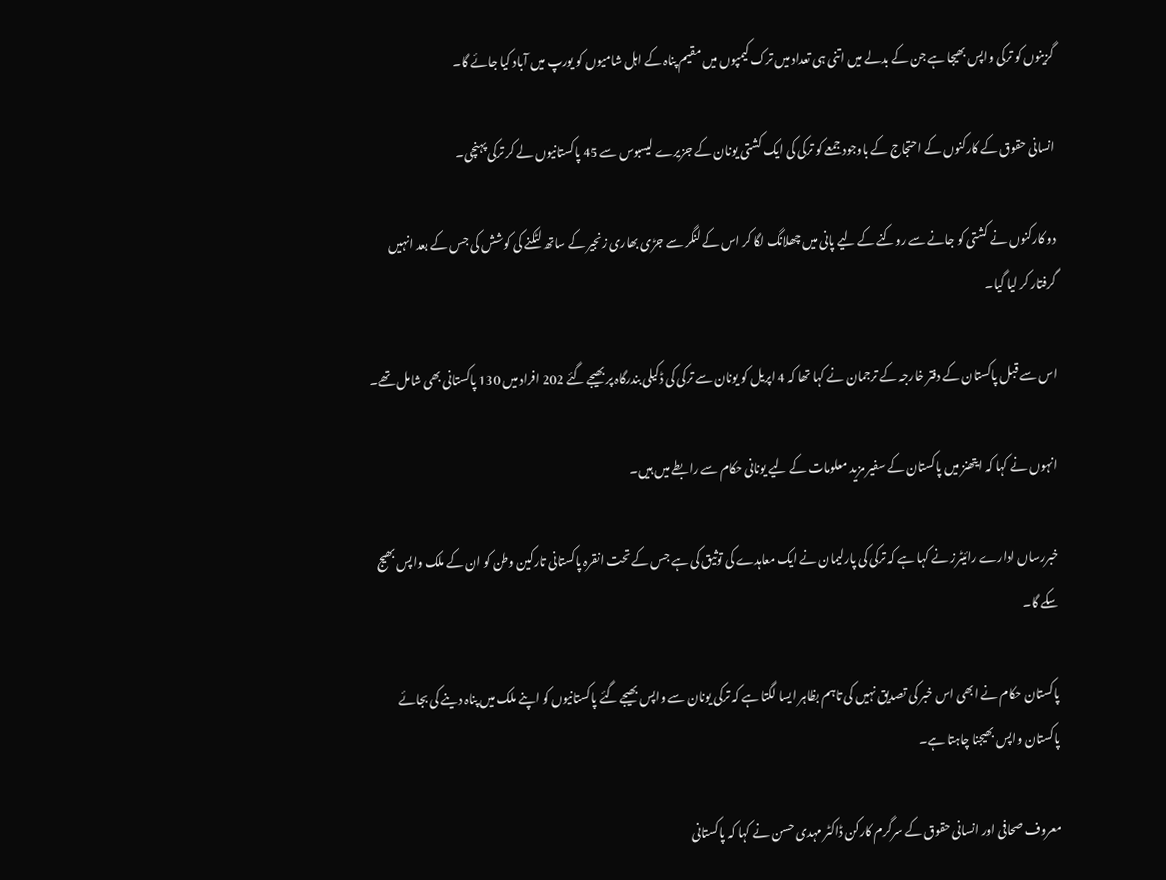گزینوں کو ترکی واپس بھیجا ہے جن کے بدلے میں اتنی ہی تعداد میں ترک کیمپوں میں مقیم پناہ کے اہل شامیوں کو یورپ میں آباد کیا جائے گا۔

انسانی حقوق کے کارکنوں کے احتجاج کے باوجود جمعے کو ترکی کی ایک کشتی یونان کے جزیرے لیسبوس سے 45 پاکستانیوں لے کر ترکی پہنچی۔

دو کارکنوں نے کشتی کو جانے سے روکنے کے لیے پانی میں چھلانگ لگا کر اس کے لنگر سے جڑی بھاری زنجیر کے ساتھ لٹکنے کی کوشش کی جس کے بعد انہیں گرفتار کر لیا گیا۔

اس سے قبل پاکستان کے دفتر خارجہ کے ترجمان نے کہا تھا کہ 4 اپریل کو یونان سے ترکی کی ڈکیلی بندرگاہ پر بھیجے گئے 202 افراد میں 130 پاکستانی بھی شامل تھے۔

انہوں نے کہا کہ ایتھنز میں پاکستان کے سفیر مزید معلومات کے لیے یونانی حکام سے رابطے میں ہیں۔

خبررساں ادارے رائیٹرز نے کہا ہے کہ ترکی کی پارلیمان نے ایک معاہدے کی توثیق کی ہے جس کے تحت انقرہ پاکستانی تارکین وطن کو ان کے ملک واپس بھیج سکے گا۔

پاکستان حکام نے ابھی اس خبر کی تصدیق نہیں کی تاہم بظاہر ایسا لگتا ہے کہ ترکی یونان سے واپس بھیجے گئے پاکستانیوں کو اپنے ملک میں پناہ دینے کی بجائے پاکستان واپس بھیجنا چاہتا ہے۔

معروف صحافی اور انسانی حقوق کے سرگرم کارکن ڈاکٹر مہدی حسن نے کہا کہ پاکستانی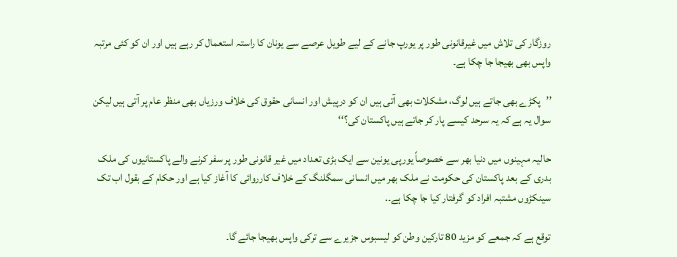روزگار کی تلاش میں غیرقانونی طور پر یورپ جانے کے لیے طویل عرصے سے یونان کا راستہ استعمال کر رہے ہیں اور ان کو کئی مرتبہ واپس بھی بھیجا جا چکا ہے۔

’’پکڑے بھی جاتے ہیں لوگ، مشکلات بھی آتی ہیں ان کو درپیش اور انسانی حقوق کی خلاف ورزیاں بھی منظر عام پر آتی ہیں لیکن سوال یہ ہے کہ یہ سرحد کیسے پار کر جاتے ہیں پاکستان کی؟‘‘

حالیہ مہینوں میں دنیا بھر سے خصوصاً یورپی یونین سے ایک بڑی تعداد میں غیر قانونی طور پر سفر کرنے والے پاکستانیوں کی ملک بدری کے بعد پاکستان کی حکومت نے ملک بھر میں انسانی سمگلنگ کے خلاف کارروائی کا آغاز کیا ہے اور حکام کے بقول اب تک سینکڑوں مشتبہ افراد کو گرفتار کیا جا چکا ہے۔.

توقع ہے کہ جمعے کو مزید 80 تارکین وطن کو لیسبوس جزیرے سے ترکی واپس بھیجا جائے گا۔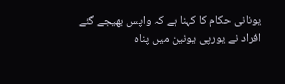یونانی حکام کا کہنا ہے کہ واپس بھیجے گئے افراد نے یورپی یونین میں پناہ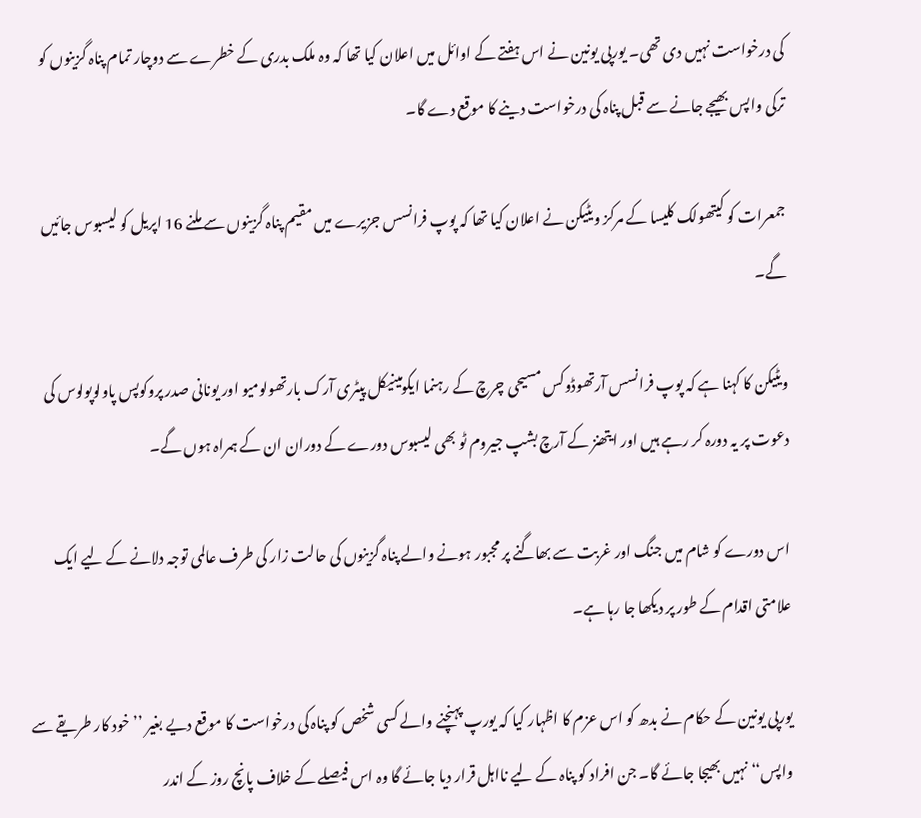کی درخواست نہیں دی تھی۔ یورپی یونین نے اس ہفتے کے اوائل میں اعلان کیا تھا کہ وہ ملک بدری کے خطرے سے دوچار تمام پناہ گزینوں کو ترکی واپس بھیجے جانے سے قبل پناہ کی درخواست دینے کا موقع دے گا۔

جمعرات کو کیتھولک کلیسا کے مرکز ویٹیکن نے اعلان کیا تھا کہ پوپ فرانسس جزیرے میں مقیم پناہ گزینوں سے ملنے 16 اپریل کو لیسبوس جائیں گے۔

ویٹیکن کا کہنا ہے کہ پوپ فرانسس آرتھوڈوکس مسیحی چرچ کے رہنما ایکومینیکل پیٹری آرک بارتھولومیو اور یونانی صدر پروکوپس پاولوپولوس کی دعوت پر یہ دورہ کر رہے ہیں اور ایتھنز کے آرچ بشپ جیروم ٹو بھی لیسبوس دورے کے دوران ان کے ہمراہ ہوں گے۔

اس دورے کو شام میں جنگ اور غربت سے بھاگنے پر مجبور ہونے والے پناہ گزینوں کی حالت زار کی طرف عالمی توجہ دلانے کے لیے ایک علامتی اقدام کے طور پر دیکھا جا رہا ہے۔

یورپی یونین کے حکام نے بدھ کو اس عزم کا اظہار کیا کہ یورپ پہنچنے والے کسی شخص کو پناہ کی درخواست کا موقع دیے بغیر ’’خود کار طریقے سے واپس‘‘ نہیں بھیجا جائے گا۔ جن افراد کو پناہ کے لیے نااہل قرار دیا جائے گا وہ اس فیصلے کے خلاف پانچ روز کے اندر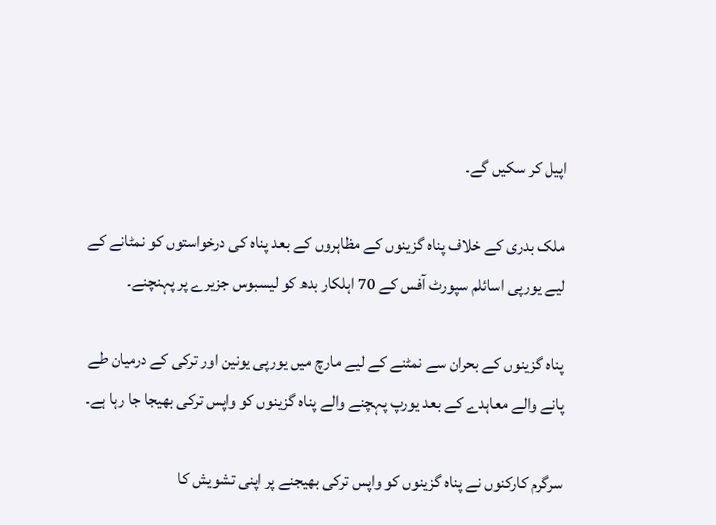اپیل کر سکیں گے۔

ملک بدری کے خلاف پناہ گزینوں کے مظاہروں کے بعد پناہ کی درخواستوں کو نمٹانے کے لیے یورپی اسائلم سپورٹ آفس کے 70 اہلکار بدھ کو لیسبوس جزیرے پر پہنچنے۔

پناہ گزینوں کے بحران سے نمٹنے کے لیے مارچ میں یورپی یونین اور ترکی کے درمیان طے پانے والے معاہدے کے بعد یورپ پہچنے والے پناہ گزینوں کو واپس ترکی بھیجا جا رہا ہے۔

سرگرم کارکنوں نے پناہ گزینوں کو واپس ترکی بھیجنے پر اپنی تشویش کا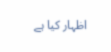اظہار کیا ہے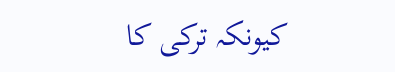کیونکہ ترکی کا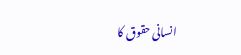انسانی حقوق کا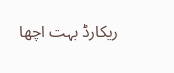ریکارڈ بہت اچھا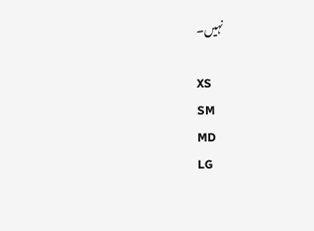نہیں۔

XS
SM
MD
LG